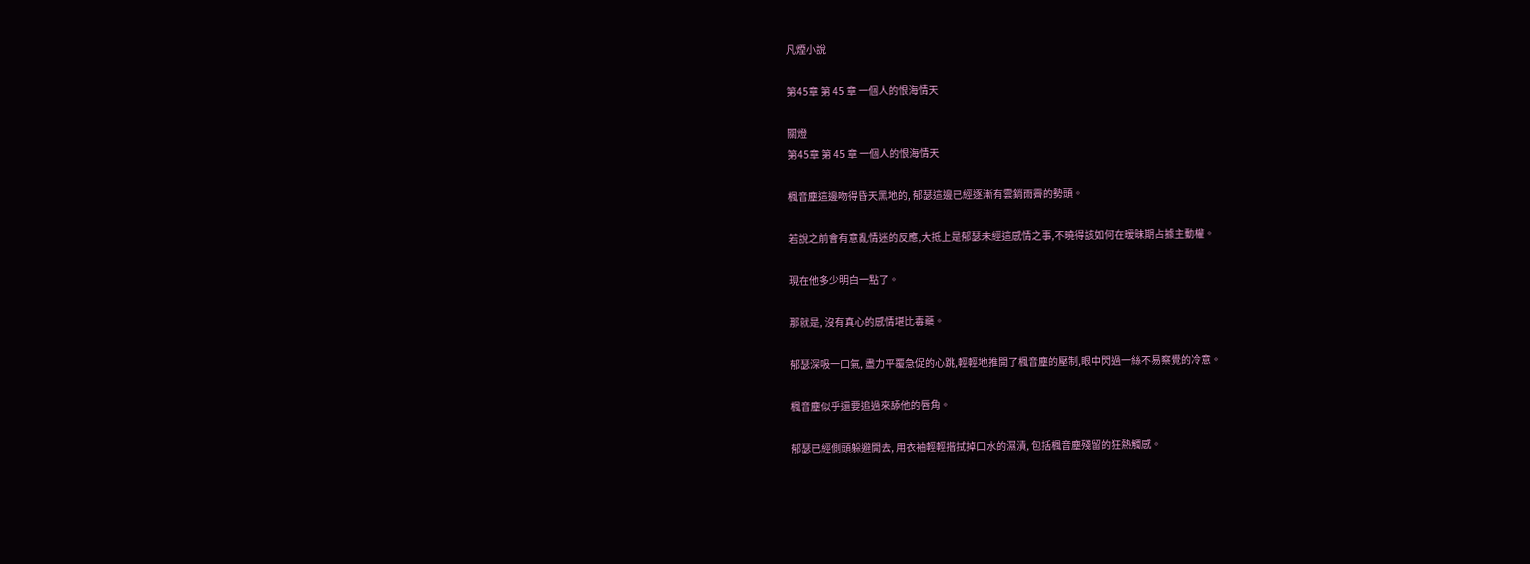凡煙小說

第45章 第 45 章 一個人的恨海情天

關燈
第45章 第 45 章 一個人的恨海情天

楓音塵這邊吻得昏天黑地的, 郁瑟這邊已經逐漸有雲銷雨霽的勢頭。

若說之前會有意亂情迷的反應,大抵上是郁瑟未經這感情之事,不曉得該如何在暧昧期占據主動權。

現在他多少明白一點了。

那就是, 沒有真心的感情堪比毒藥。

郁瑟深吸一口氣, 盡力平覆急促的心跳,輕輕地推開了楓音塵的壓制,眼中閃過一絲不易察覺的冷意。

楓音塵似乎還要追過來舔他的唇角。

郁瑟已經側頭躲避開去, 用衣袖輕輕揩拭掉口水的濕漬, 包括楓音塵殘留的狂熱觸感。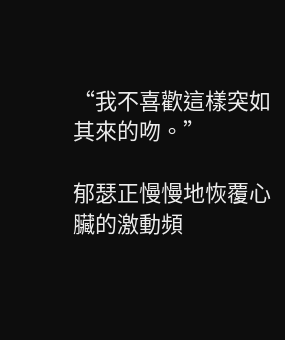“我不喜歡這樣突如其來的吻。”

郁瑟正慢慢地恢覆心臟的激動頻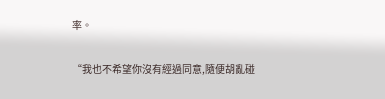率。

“我也不希望你沒有經過同意,隨便胡亂碰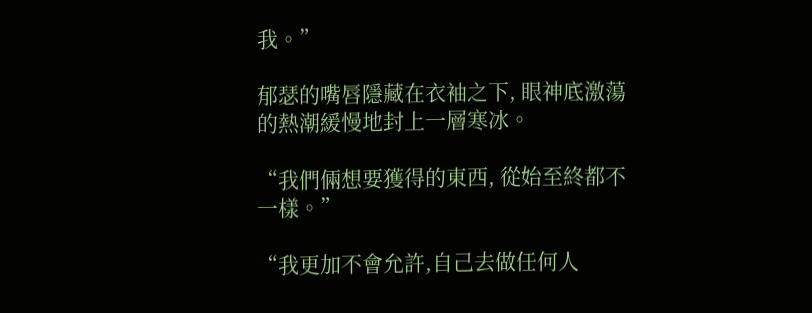我。”

郁瑟的嘴唇隱藏在衣袖之下, 眼神底激蕩的熱潮緩慢地封上一層寒冰。

“我們倆想要獲得的東西, 從始至終都不一樣。”

“我更加不會允許,自己去做任何人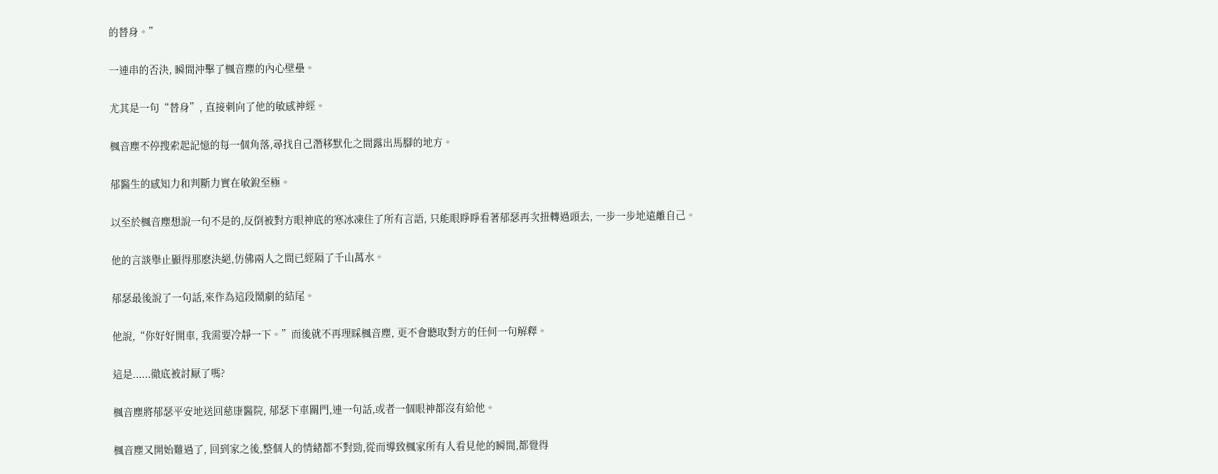的替身。”

一連串的否決, 瞬間沖擊了楓音塵的內心壁壘。

尤其是一句“替身”, 直接刺向了他的敏感神經。

楓音塵不停搜索起記憶的每一個角落,尋找自己潛移默化之間露出馬腳的地方。

郁醫生的感知力和判斷力實在敏銳至極。

以至於楓音塵想說一句不是的,反倒被對方眼神底的寒冰凍住了所有言語, 只能眼睜睜看著郁瑟再次扭轉過頭去, 一步一步地遠離自己。

他的言談舉止顯得那麽決絕,仿佛兩人之間已經隔了千山萬水。

郁瑟最後說了一句話,來作為這段鬧劇的結尾。

他說,“你好好開車, 我需要冷靜一下。”而後就不再理睬楓音塵, 更不會聽取對方的任何一句解釋。

這是......徹底被討厭了嗎?

楓音塵將郁瑟平安地送回慈康醫院, 郁瑟下車關門,連一句話,或者一個眼神都沒有給他。

楓音塵又開始難過了, 回到家之後,整個人的情緒都不對勁,從而導致楓家所有人看見他的瞬間,都覺得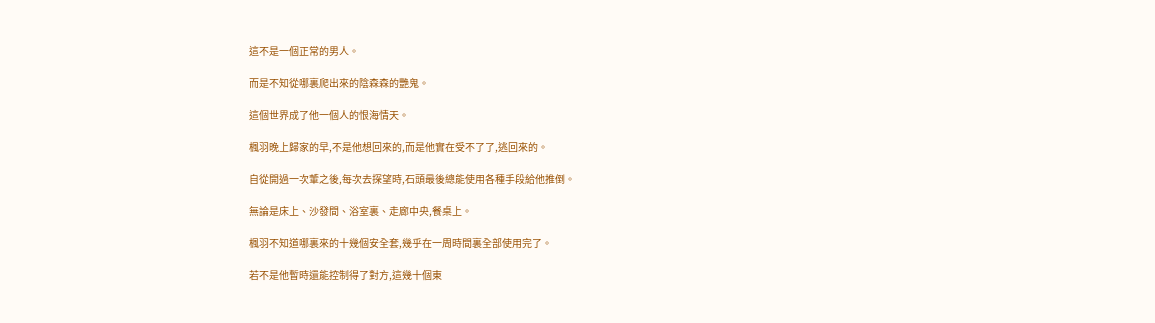這不是一個正常的男人。

而是不知從哪裏爬出來的陰森森的艷鬼。

這個世界成了他一個人的恨海情天。

楓羽晚上歸家的早,不是他想回來的,而是他實在受不了了,逃回來的。

自從開過一次葷之後,每次去探望時,石頭最後總能使用各種手段給他推倒。

無論是床上、沙發間、浴室裏、走廊中央,餐桌上。

楓羽不知道哪裏來的十幾個安全套,幾乎在一周時間裏全部使用完了。

若不是他暫時還能控制得了對方,這幾十個東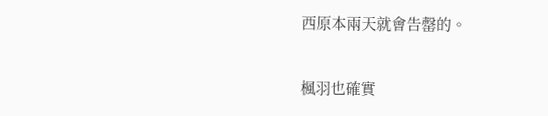西原本兩天就會告罄的。

楓羽也確實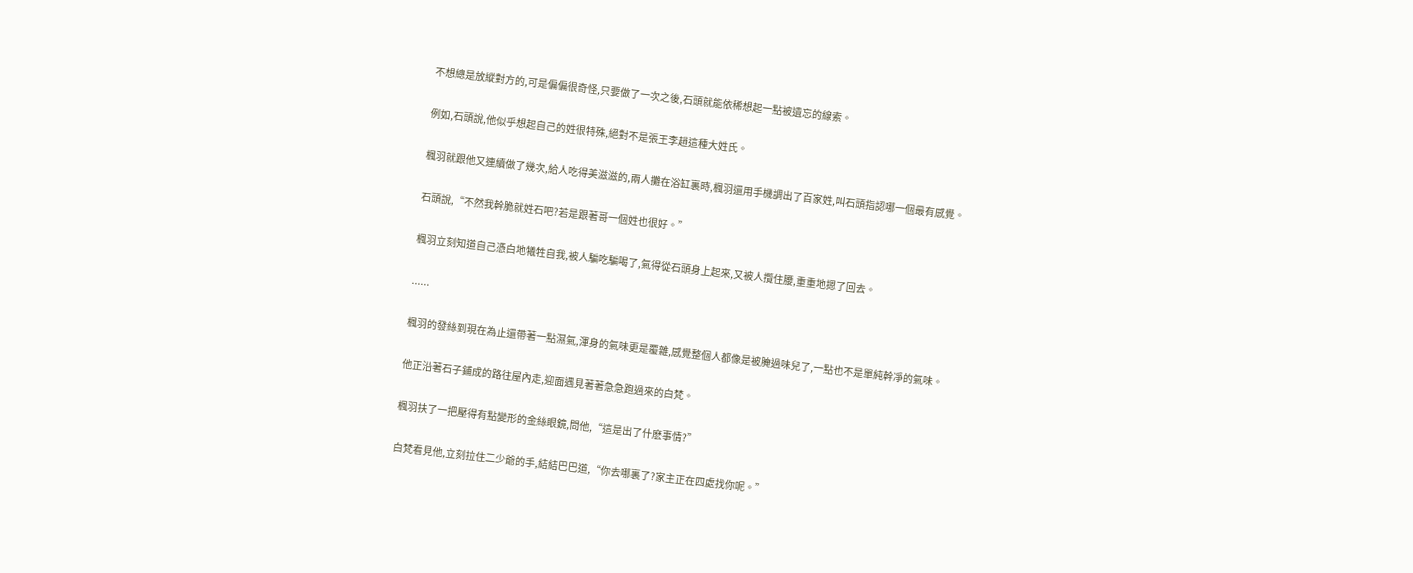不想總是放縱對方的,可是偏偏很奇怪,只要做了一次之後,石頭就能依稀想起一點被遺忘的線索。

例如,石頭說,他似乎想起自己的姓很特殊,絕對不是張王李趙這種大姓氏。

楓羽就跟他又連續做了幾次,給人吃得美滋滋的,兩人攤在浴缸裏時,楓羽還用手機調出了百家姓,叫石頭指認哪一個最有感覺。

石頭說,“不然我幹脆就姓石吧?若是跟著哥一個姓也很好。”

楓羽立刻知道自己憑白地犧牲自我,被人騙吃騙喝了,氣得從石頭身上起來,又被人攬住腰,重重地摁了回去。

......

楓羽的發絲到現在為止還帶著一點濕氣,渾身的氣味更是覆雜,感覺整個人都像是被腌過味兒了,一點也不是單純幹凈的氣味。

他正沿著石子鋪成的路往屋內走,迎面遇見著著急急跑過來的白梵。

楓羽扶了一把壓得有點變形的金絲眼鏡,問他,“這是出了什麽事情?”

白梵看見他,立刻拉住二少爺的手,結結巴巴道,“你去哪裏了?家主正在四處找你呢。”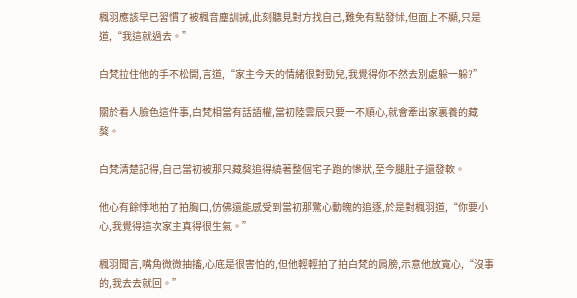楓羽應該早已習慣了被楓音塵訓誡,此刻聽見對方找自己,難免有點發怵,但面上不顯,只是道,“我這就過去。”

白梵拉住他的手不松開,言道,“家主今天的情緒很對勁兒,我覺得你不然去別處躲一躲?”

關於看人臉色這件事,白梵相當有話語權,當初陸雲辰只要一不順心,就會牽出家裏養的藏獒。

白梵清楚記得,自己當初被那只藏獒追得繞著整個宅子跑的慘狀,至今腿肚子還發軟。

他心有餘悸地拍了拍胸口,仿佛還能感受到當初那驚心動魄的追逐,於是對楓羽道,“你要小心,我覺得這次家主真得很生氣。”

楓羽聞言,嘴角微微抽搐,心底是很害怕的,但他輕輕拍了拍白梵的肩膀,示意他放寬心,“沒事的,我去去就回。”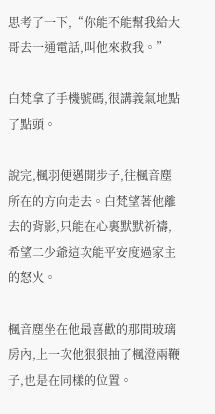思考了一下,“你能不能幫我給大哥去一通電話,叫他來救我。”

白梵拿了手機號碼,很講義氣地點了點頭。

說完,楓羽便邁開步子,往楓音塵所在的方向走去。白梵望著他離去的背影,只能在心裏默默祈禱,希望二少爺這次能平安度過家主的怒火。

楓音塵坐在他最喜歡的那間玻璃房內,上一次他狠狠抽了楓澄兩鞭子,也是在同樣的位置。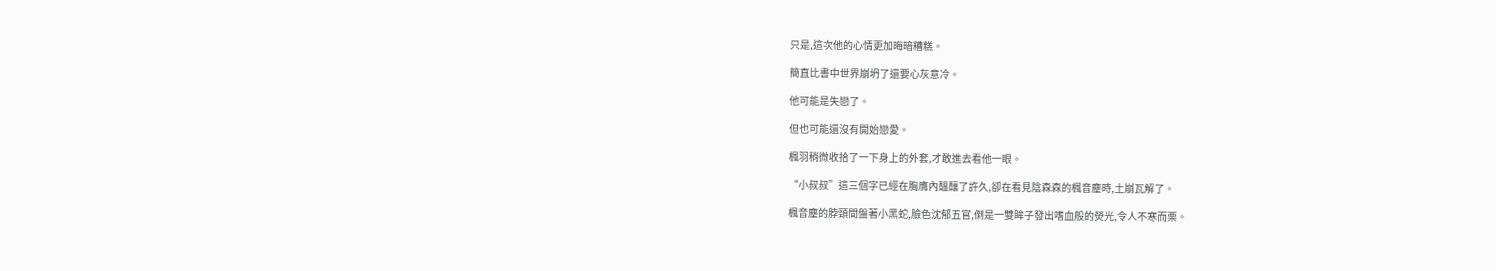只是,這次他的心情更加晦暗糟糕。

簡直比書中世界崩坍了還要心灰意冷。

他可能是失戀了。

但也可能還沒有開始戀愛。

楓羽稍微收拾了一下身上的外套,才敢進去看他一眼。

“小叔叔”這三個字已經在胸膺內醞釀了許久,卻在看見陰森森的楓音塵時,土崩瓦解了。

楓音塵的脖頸間盤著小黑蛇,臉色沈郁五官,倒是一雙眸子發出嗜血般的熒光,令人不寒而栗。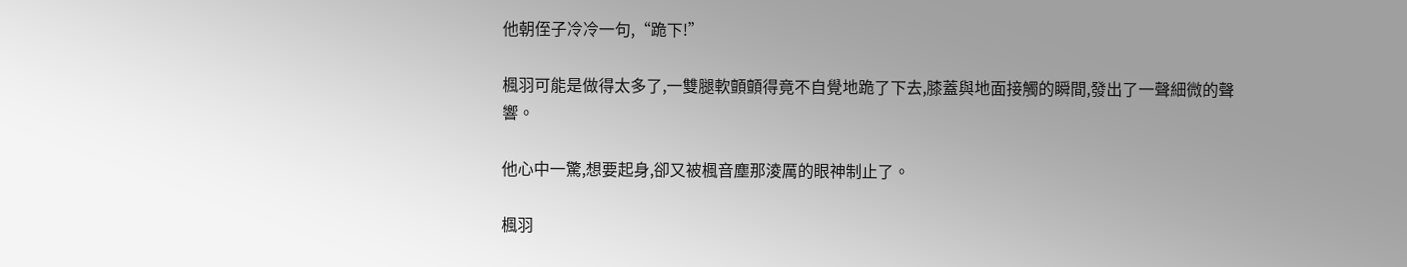他朝侄子冷冷一句,“跪下!”

楓羽可能是做得太多了,一雙腿軟顫顫得竟不自覺地跪了下去,膝蓋與地面接觸的瞬間,發出了一聲細微的聲響。

他心中一驚,想要起身,卻又被楓音塵那淩厲的眼神制止了。

楓羽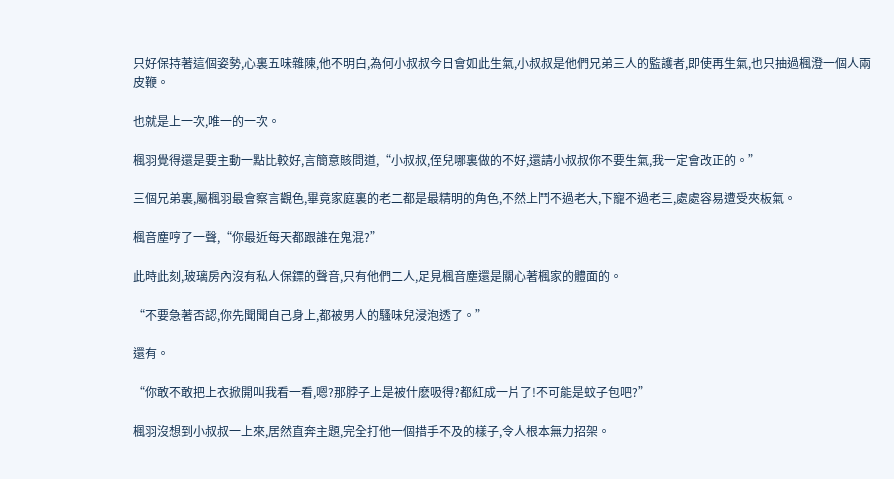只好保持著這個姿勢,心裏五味雜陳,他不明白,為何小叔叔今日會如此生氣,小叔叔是他們兄弟三人的監護者,即使再生氣,也只抽過楓澄一個人兩皮鞭。

也就是上一次,唯一的一次。

楓羽覺得還是要主動一點比較好,言簡意賅問道,“小叔叔,侄兒哪裏做的不好,還請小叔叔你不要生氣,我一定會改正的。”

三個兄弟裏,屬楓羽最會察言觀色,畢竟家庭裏的老二都是最精明的角色,不然上鬥不過老大,下寵不過老三,處處容易遭受夾板氣。

楓音塵哼了一聲,“你最近每天都跟誰在鬼混?”

此時此刻,玻璃房內沒有私人保鏢的聲音,只有他們二人,足見楓音塵還是關心著楓家的體面的。

“不要急著否認,你先聞聞自己身上,都被男人的騷味兒浸泡透了。”

還有。

“你敢不敢把上衣掀開叫我看一看,嗯?那脖子上是被什麽吸得?都紅成一片了!不可能是蚊子包吧?”

楓羽沒想到小叔叔一上來,居然直奔主題,完全打他一個措手不及的樣子,令人根本無力招架。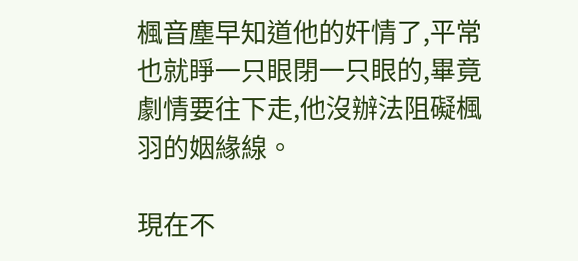楓音塵早知道他的奸情了,平常也就睜一只眼閉一只眼的,畢竟劇情要往下走,他沒辦法阻礙楓羽的姻緣線。

現在不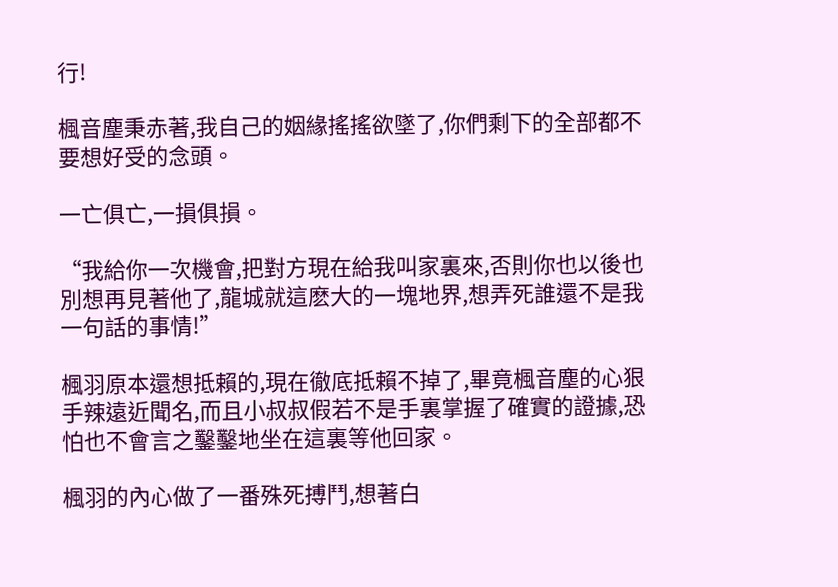行!

楓音塵秉赤著,我自己的姻緣搖搖欲墜了,你們剩下的全部都不要想好受的念頭。

一亡俱亡,一損俱損。

“我給你一次機會,把對方現在給我叫家裏來,否則你也以後也別想再見著他了,龍城就這麽大的一塊地界,想弄死誰還不是我一句話的事情!”

楓羽原本還想抵賴的,現在徹底抵賴不掉了,畢竟楓音塵的心狠手辣遠近聞名,而且小叔叔假若不是手裏掌握了確實的證據,恐怕也不會言之鑿鑿地坐在這裏等他回家。

楓羽的內心做了一番殊死搏鬥,想著白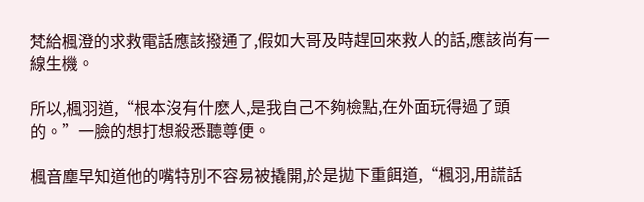梵給楓澄的求救電話應該撥通了,假如大哥及時趕回來救人的話,應該尚有一線生機。

所以,楓羽道,“根本沒有什麽人,是我自己不夠檢點,在外面玩得過了頭的。”一臉的想打想殺悉聽尊便。

楓音塵早知道他的嘴特別不容易被撬開,於是拋下重餌道,“楓羽,用謊話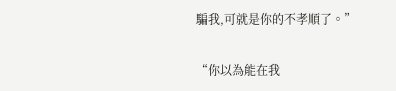騙我,可就是你的不孝順了。”

“你以為能在我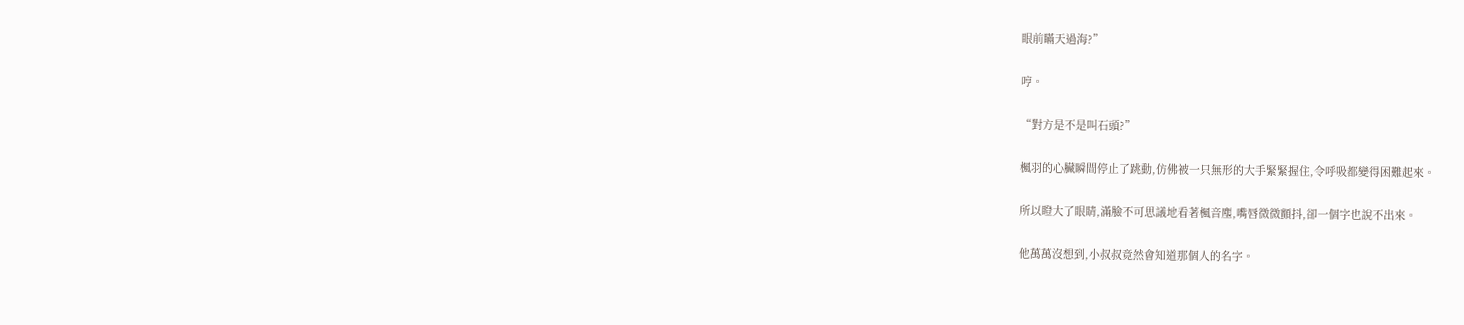眼前瞞天過海?”

哼。

“對方是不是叫石頭?”

楓羽的心臟瞬間停止了跳動,仿佛被一只無形的大手緊緊握住,令呼吸都變得困難起來。

所以瞪大了眼睛,滿臉不可思議地看著楓音塵,嘴唇微微顫抖,卻一個字也說不出來。

他萬萬沒想到,小叔叔竟然會知道那個人的名字。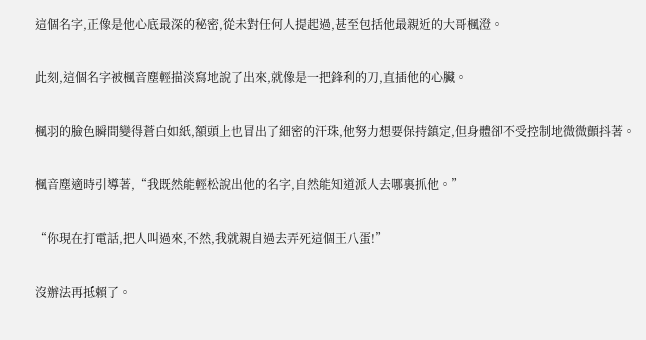這個名字,正像是他心底最深的秘密,從未對任何人提起過,甚至包括他最親近的大哥楓澄。

此刻,這個名字被楓音塵輕描淡寫地說了出來,就像是一把鋒利的刀,直插他的心臟。

楓羽的臉色瞬間變得蒼白如紙,額頭上也冒出了細密的汗珠,他努力想要保持鎮定,但身體卻不受控制地微微顫抖著。

楓音塵適時引導著,“我既然能輕松說出他的名字,自然能知道派人去哪裏抓他。”

“你現在打電話,把人叫過來,不然,我就親自過去弄死這個王八蛋!”

沒辦法再抵賴了。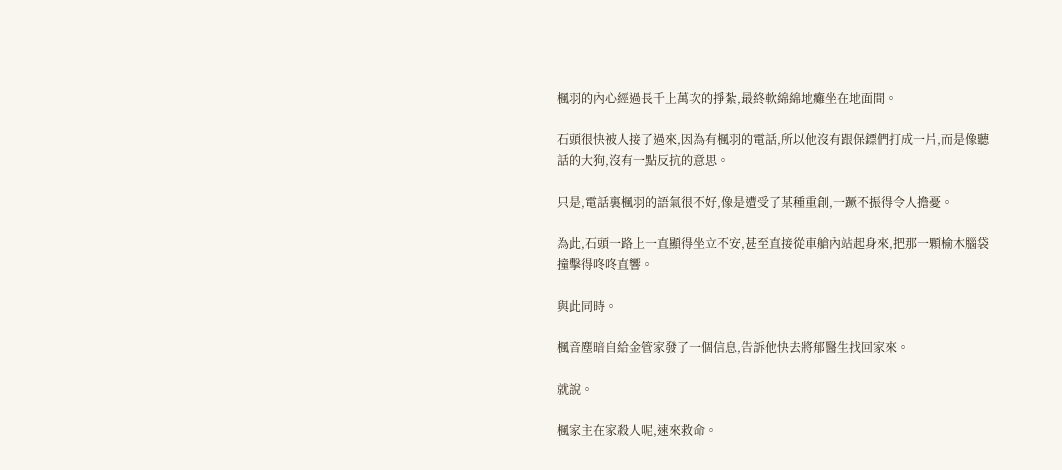楓羽的內心經過長千上萬次的掙紮,最終軟綿綿地癱坐在地面間。

石頭很快被人接了過來,因為有楓羽的電話,所以他沒有跟保鏢們打成一片,而是像聽話的大狗,沒有一點反抗的意思。

只是,電話裏楓羽的語氣很不好,像是遭受了某種重創,一蹶不振得令人擔憂。

為此,石頭一路上一直顯得坐立不安,甚至直接從車艙內站起身來,把那一顆榆木腦袋撞擊得咚咚直響。

與此同時。

楓音塵暗自給金管家發了一個信息,告訴他快去將郁醫生找回家來。

就說。

楓家主在家殺人呢,速來救命。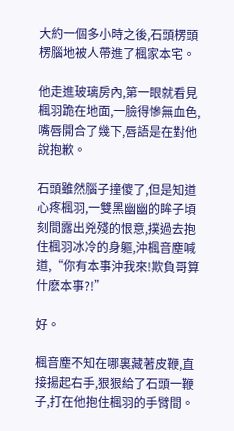大約一個多小時之後,石頭楞頭楞腦地被人帶進了楓家本宅。

他走進玻璃房內,第一眼就看見楓羽跪在地面,一臉得慘無血色,嘴唇開合了幾下,唇語是在對他說抱歉。

石頭雖然腦子撞傻了,但是知道心疼楓羽,一雙黑幽幽的眸子頃刻間露出兇殘的恨意,撲過去抱住楓羽冰冷的身軀,沖楓音塵喊道,“你有本事沖我來!欺負哥算什麽本事?!”

好。

楓音塵不知在哪裏藏著皮鞭,直接揚起右手,狠狠給了石頭一鞭子,打在他抱住楓羽的手臂間。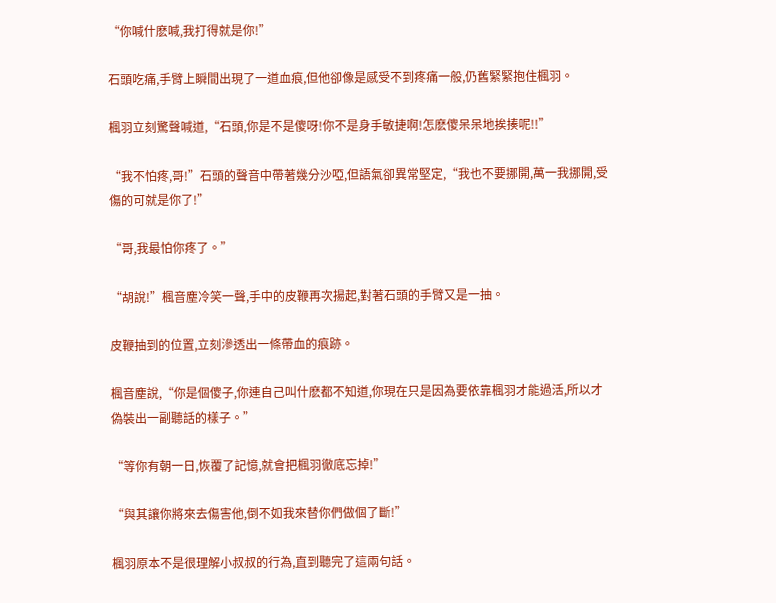“你喊什麽喊,我打得就是你!”

石頭吃痛,手臂上瞬間出現了一道血痕,但他卻像是感受不到疼痛一般,仍舊緊緊抱住楓羽。

楓羽立刻驚聲喊道,“石頭,你是不是傻呀!你不是身手敏捷啊!怎麽傻呆呆地挨揍呢!!”

“我不怕疼,哥!”石頭的聲音中帶著幾分沙啞,但語氣卻異常堅定,“我也不要挪開,萬一我挪開,受傷的可就是你了!”

“哥,我最怕你疼了。”

“胡說!”楓音塵冷笑一聲,手中的皮鞭再次揚起,對著石頭的手臂又是一抽。

皮鞭抽到的位置,立刻滲透出一條帶血的痕跡。

楓音塵說,“你是個傻子,你連自己叫什麽都不知道,你現在只是因為要依靠楓羽才能過活,所以才偽裝出一副聽話的樣子。”

“等你有朝一日,恢覆了記憶,就會把楓羽徹底忘掉!”

“與其讓你將來去傷害他,倒不如我來替你們做個了斷!”

楓羽原本不是很理解小叔叔的行為,直到聽完了這兩句話。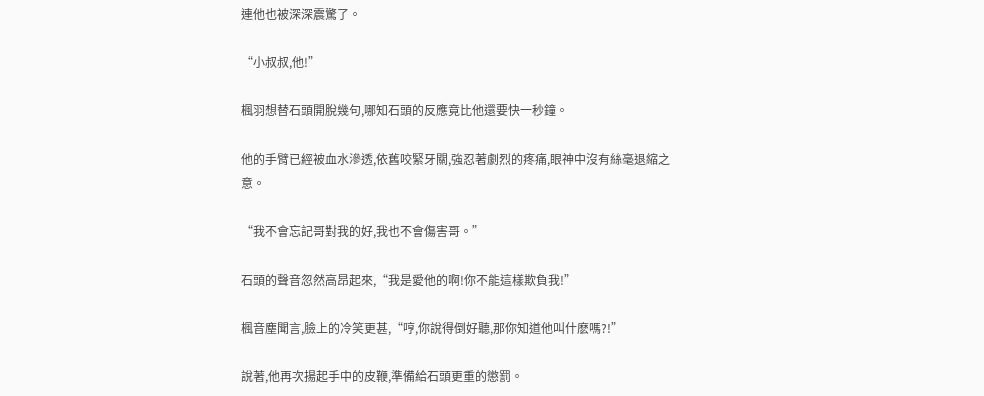連他也被深深震驚了。

“小叔叔,他!”

楓羽想替石頭開脫幾句,哪知石頭的反應竟比他還要快一秒鐘。

他的手臂已經被血水滲透,依舊咬緊牙關,強忍著劇烈的疼痛,眼神中沒有絲毫退縮之意。

“我不會忘記哥對我的好,我也不會傷害哥。”

石頭的聲音忽然高昂起來,“我是愛他的啊!你不能這樣欺負我!”

楓音塵聞言,臉上的冷笑更甚,“哼,你說得倒好聽,那你知道他叫什麽嗎?!”

說著,他再次揚起手中的皮鞭,準備給石頭更重的懲罰。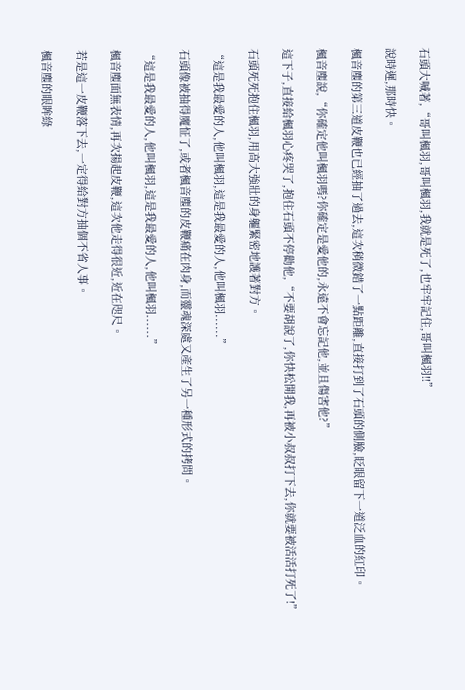石頭大喊著,“哥叫楓羽,哥叫楓羽,我就是死了,也牢牢記住,哥叫楓羽!!”

說時遲,那時快。

楓音塵的第三道皮鞭也已經抽了過去,這次稍微錯了一點距離,直接打到了石頭的側臉,眨眼留下一道泛血的紅印。

楓音塵說,“你確定他叫楓羽嗎?你確定是愛他的,永遠不會忘記他,並且傷害他?”

這下子,直接給楓羽心疼哭了,抱住石頭不停勸他,“不要胡說了,你快松開我,再被小叔叔打下去,你就要被活活打死了!”

石頭死死抱住楓羽,用高大強壯的身軀緊密地護著對方。

“這是我最愛的人,他叫楓羽,這是我最愛的人,他叫楓羽......”

石頭像被抽得魔怔了,或者楓音塵的皮鞭痛在肉身,而靈魂深處又產生了另一種形式的拷問。

“這是我最愛的人,他叫楓羽,這是我最愛的人,他叫楓羽......”

楓音塵面無表情,再次揚起皮鞭,這次他走得很近,近在咫尺。

若是這一皮鞭落下去,一定得給對方抽個不省人事。

楓音塵的眼眸綠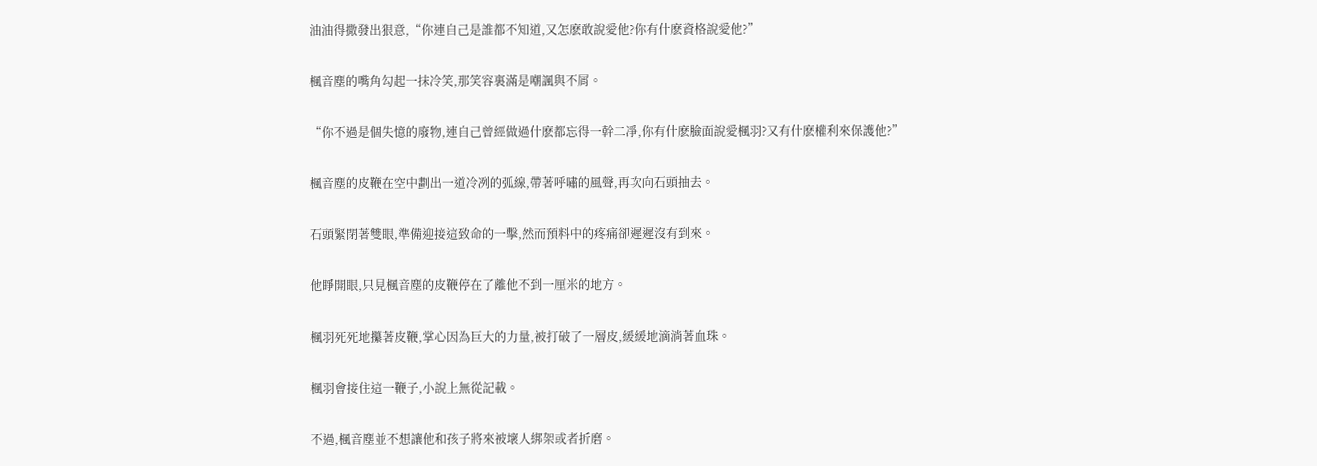油油得撒發出狠意,“你連自己是誰都不知道,又怎麽敢說愛他?你有什麽資格說愛他?”

楓音塵的嘴角勾起一抹冷笑,那笑容裏滿是嘲諷與不屑。

“你不過是個失憶的廢物,連自己曾經做過什麽都忘得一幹二凈,你有什麽臉面說愛楓羽?又有什麽權利來保護他?”

楓音塵的皮鞭在空中劃出一道冷冽的弧線,帶著呼嘯的風聲,再次向石頭抽去。

石頭緊閉著雙眼,準備迎接這致命的一擊,然而預料中的疼痛卻遲遲沒有到來。

他睜開眼,只見楓音塵的皮鞭停在了離他不到一厘米的地方。

楓羽死死地攥著皮鞭,掌心因為巨大的力量,被打破了一層皮,緩緩地滴淌著血珠。

楓羽會接住這一鞭子,小說上無從記載。

不過,楓音塵並不想讓他和孩子將來被壞人綁架或者折磨。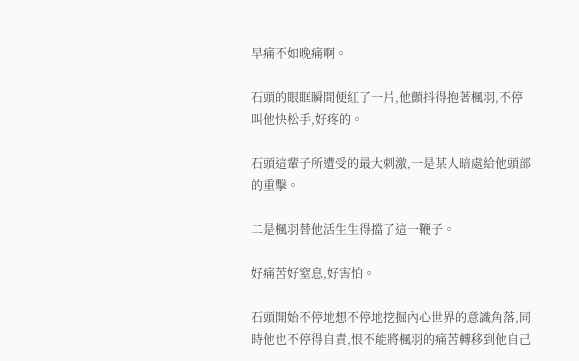早痛不如晚痛啊。

石頭的眼眶瞬間便紅了一片,他顫抖得抱著楓羽,不停叫他快松手,好疼的。

石頭這輩子所遭受的最大刺激,一是某人暗處給他頭部的重擊。

二是楓羽替他活生生得擋了這一鞭子。

好痛苦好窒息,好害怕。

石頭開始不停地想不停地挖掘內心世界的意識角落,同時他也不停得自責,恨不能將楓羽的痛苦轉移到他自己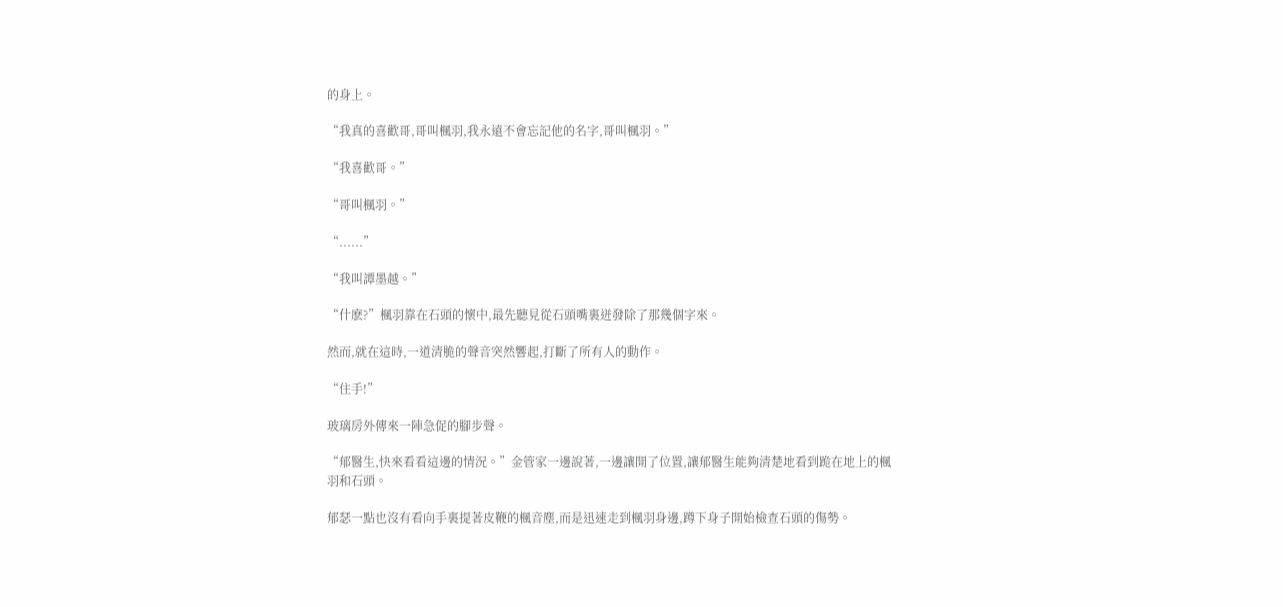的身上。

“我真的喜歡哥,哥叫楓羽,我永遠不會忘記他的名字,哥叫楓羽。”

“我喜歡哥。”

“哥叫楓羽。”

“......”

“我叫譚墨越。”

“什麽?”楓羽靠在石頭的懷中,最先聽見從石頭嘴裏迸發除了那幾個字來。

然而,就在這時,一道清脆的聲音突然響起,打斷了所有人的動作。

“住手!”

玻璃房外傳來一陣急促的腳步聲。

“郁醫生,快來看看這邊的情況。”金管家一邊說著,一邊讓開了位置,讓郁醫生能夠清楚地看到跪在地上的楓羽和石頭。

郁瑟一點也沒有看向手裏提著皮鞭的楓音塵,而是迅速走到楓羽身邊,蹲下身子開始檢查石頭的傷勢。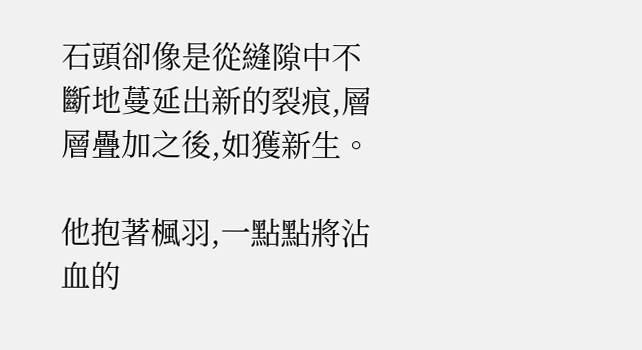石頭卻像是從縫隙中不斷地蔓延出新的裂痕,層層疊加之後,如獲新生。

他抱著楓羽,一點點將沾血的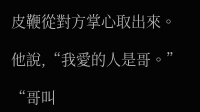皮鞭從對方掌心取出來。

他說,“我愛的人是哥。”

“哥叫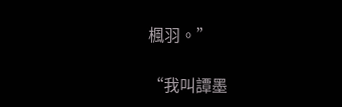楓羽。”

“我叫譚墨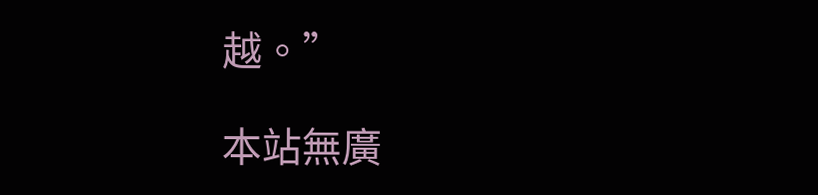越。”

本站無廣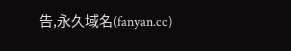告,永久域名(fanyan.cc)